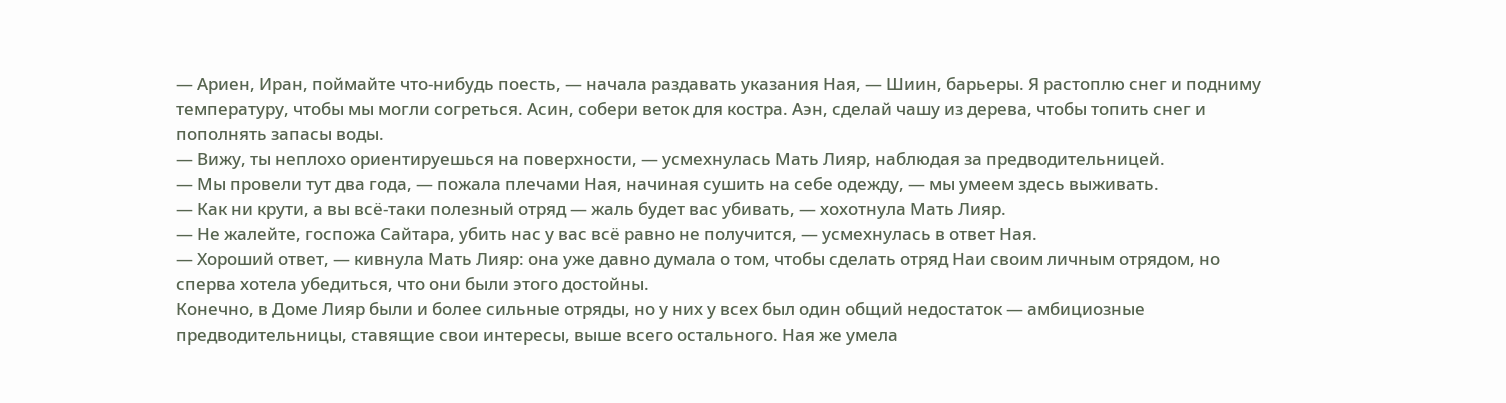— Ариен, Иран, поймайте что-нибудь поесть, — начала раздавать указания Ная, — Шиин, барьеры. Я растоплю снег и подниму температуру, чтобы мы могли согреться. Асин, собери веток для костра. Аэн, сделай чашу из дерева, чтобы топить снег и пополнять запасы воды.
— Вижу, ты неплохо ориентируешься на поверхности, — усмехнулась Мать Лияр, наблюдая за предводительницей.
— Мы провели тут два года, — пожала плечами Ная, начиная сушить на себе одежду, — мы умеем здесь выживать.
— Как ни крути, а вы всё-таки полезный отряд — жаль будет вас убивать, — хохотнула Мать Лияр.
— Не жалейте, госпожа Сайтара, убить нас у вас всё равно не получится, — усмехнулась в ответ Ная.
— Хороший ответ, — кивнула Мать Лияр: она уже давно думала о том, чтобы сделать отряд Наи своим личным отрядом, но сперва хотела убедиться, что они были этого достойны.
Конечно, в Доме Лияр были и более сильные отряды, но у них у всех был один общий недостаток — амбициозные предводительницы, ставящие свои интересы, выше всего остального. Ная же умела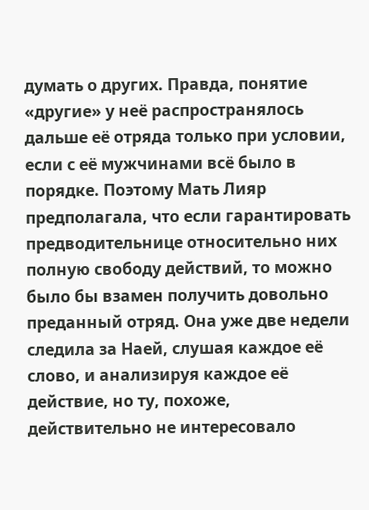думать о других. Правда, понятие «другие» у неё распространялось дальше её отряда только при условии, если с её мужчинами всё было в порядке. Поэтому Мать Лияр предполагала, что если гарантировать предводительнице относительно них полную свободу действий, то можно было бы взамен получить довольно преданный отряд. Она уже две недели следила за Наей, слушая каждое её слово, и анализируя каждое её действие, но ту, похоже, действительно не интересовало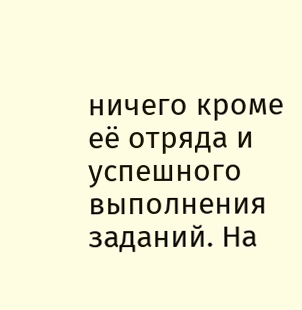ничего кроме её отряда и успешного выполнения заданий. На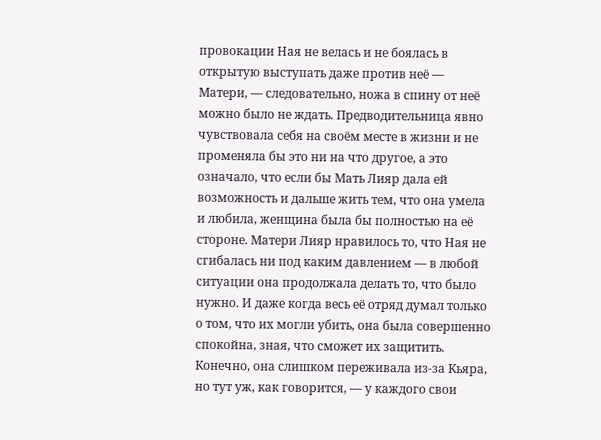провокации Ная не велась и не боялась в открытую выступать даже против неё — Матери, — следовательно, ножа в спину от неё можно было не ждать. Предводительница явно чувствовала себя на своём месте в жизни и не променяла бы это ни на что другое, а это означало, что если бы Мать Лияр дала ей возможность и дальше жить тем, что она умела и любила, женщина была бы полностью на её стороне. Матери Лияр нравилось то, что Ная не сгибалась ни под каким давлением — в любой ситуации она продолжала делать то, что было нужно. И даже когда весь её отряд думал только о том, что их могли убить, она была совершенно спокойна, зная, что сможет их защитить. Конечно, она слишком переживала из-за Кьяра, но тут уж, как говорится, — у каждого свои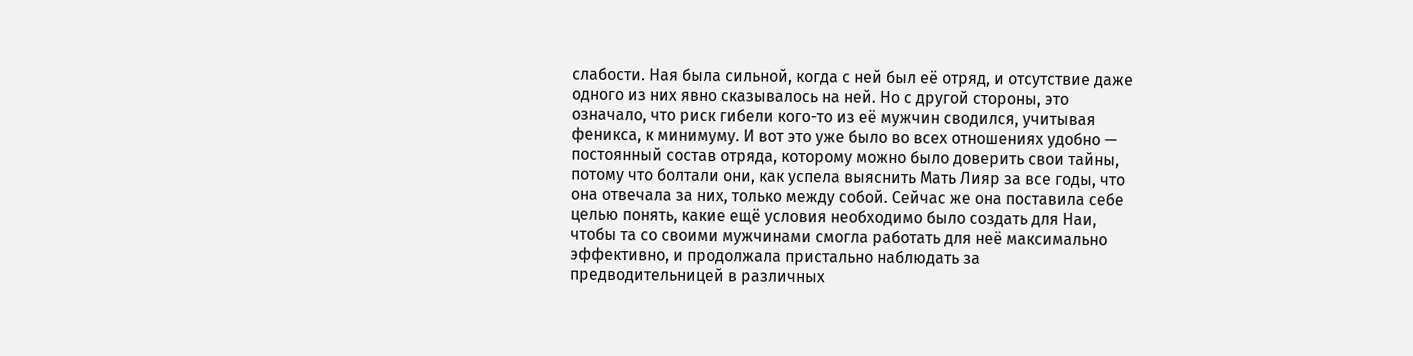слабости. Ная была сильной, когда с ней был её отряд, и отсутствие даже одного из них явно сказывалось на ней. Но с другой стороны, это означало, что риск гибели кого-то из её мужчин сводился, учитывая феникса, к минимуму. И вот это уже было во всех отношениях удобно — постоянный состав отряда, которому можно было доверить свои тайны, потому что болтали они, как успела выяснить Мать Лияр за все годы, что она отвечала за них, только между собой. Сейчас же она поставила себе целью понять, какие ещё условия необходимо было создать для Наи, чтобы та со своими мужчинами смогла работать для неё максимально эффективно, и продолжала пристально наблюдать за предводительницей в различных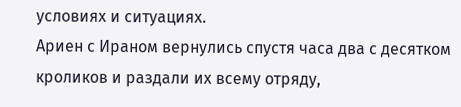условиях и ситуациях.
Ариен с Ираном вернулись спустя часа два с десятком кроликов и раздали их всему отряду,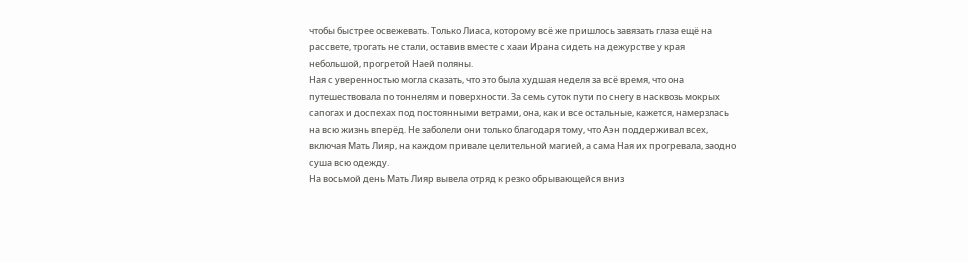чтобы быстрее освежевать. Только Лиаса, которому всё же пришлось завязать глаза ещё на рассвете, трогать не стали, оставив вместе с хааи Ирана сидеть на дежурстве у края небольшой, прогретой Наей поляны.
Ная с уверенностью могла сказать, что это была худшая неделя за всё время, что она путешествовала по тоннелям и поверхности. За семь суток пути по снегу в насквозь мокрых сапогах и доспехах под постоянными ветрами, она, как и все остальные, кажется, намерзлась на всю жизнь вперёд. Не заболели они только благодаря тому, что Аэн поддерживал всех, включая Мать Лияр, на каждом привале целительной магией, а сама Ная их прогревала, заодно суша всю одежду.
На восьмой день Мать Лияр вывела отряд к резко обрывающейся вниз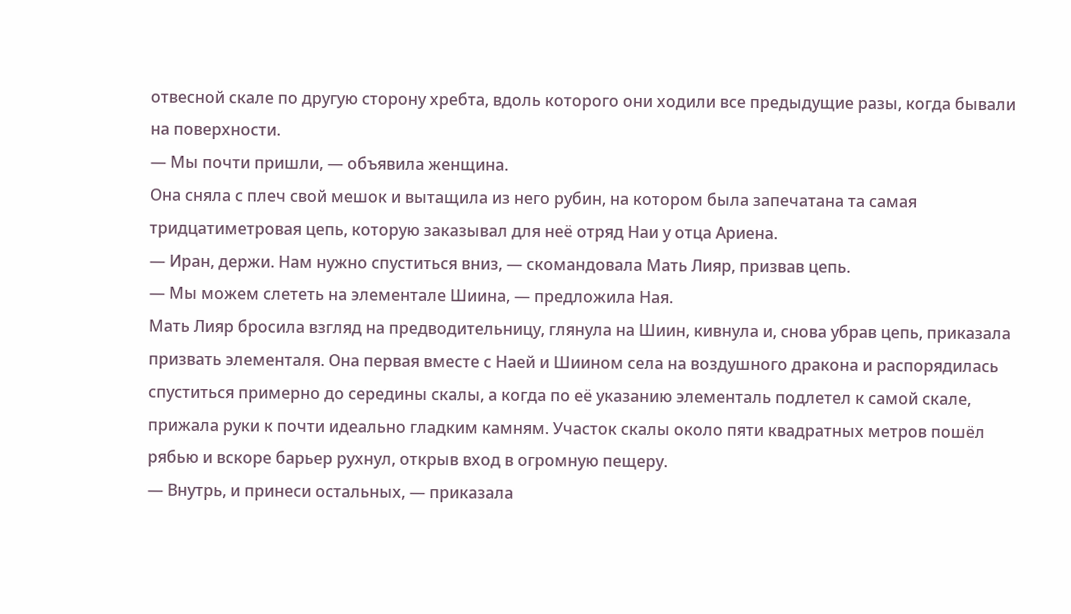отвесной скале по другую сторону хребта, вдоль которого они ходили все предыдущие разы, когда бывали на поверхности.
— Мы почти пришли, — объявила женщина.
Она сняла с плеч свой мешок и вытащила из него рубин, на котором была запечатана та самая тридцатиметровая цепь, которую заказывал для неё отряд Наи у отца Ариена.
— Иран, держи. Нам нужно спуститься вниз, — скомандовала Мать Лияр, призвав цепь.
— Мы можем слететь на элементале Шиина, — предложила Ная.
Мать Лияр бросила взгляд на предводительницу, глянула на Шиин, кивнула и, снова убрав цепь, приказала призвать элементаля. Она первая вместе с Наей и Шиином села на воздушного дракона и распорядилась спуститься примерно до середины скалы, а когда по её указанию элементаль подлетел к самой скале, прижала руки к почти идеально гладким камням. Участок скалы около пяти квадратных метров пошёл рябью и вскоре барьер рухнул, открыв вход в огромную пещеру.
— Внутрь, и принеси остальных, — приказала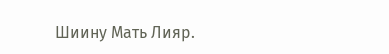Шиину Мать Лияр.